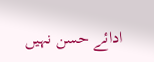ادائے حسن نہیں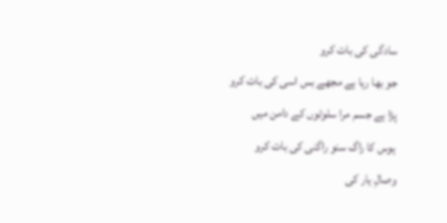سادگی کی بات کرو
جو بھا رہا ہے مجھے بس اسی کی بات کرو
پڑا ہے جسم مرا سلوٹوں کے دامن میں
ہوس کا راگ سنو راگنی کی بات کرو
وصالِ یار کی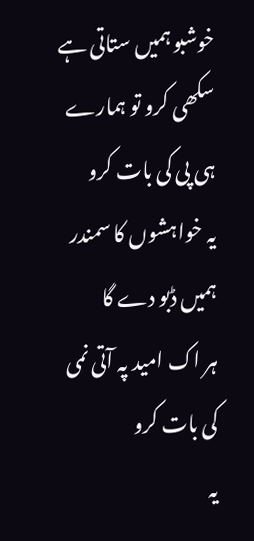خوشبو ہمیں ستاتی ہے
سکھی کرو تو ہمارے ہی پی کی بات کرو
یہ خواہشوں کا سمندر ہمیں ڈبو دے گا
ہر اک امید پہ آتی نمی کی بات کرو
یہ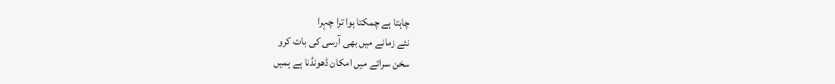چاہتا ہے چمکتا ہوا ترا چہرا
نئے زمانے میں بھی آرسی کی بات کرو
سخن سرائے میں امکان ڈھونڈنا ہے ہمیں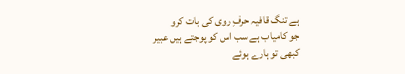ہے تنگ قافیہ حرفِ روی کی بات کرو
جو کامیاب ہے سب اس کو پوجتے ہیں عبیر
کبھی تو ہارے ہوئے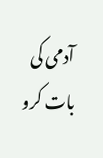آدمی کی بات کرو